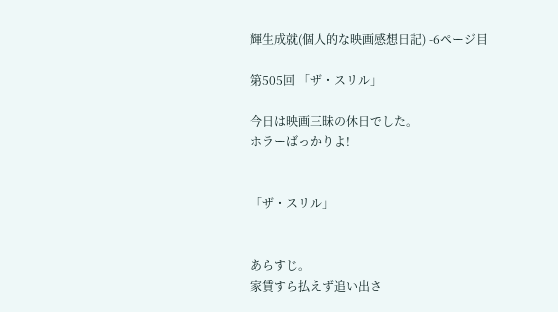輝生成就(個人的な映画感想日記) -6ページ目

第505回 「ザ・スリル」

今日は映画三昧の休日でした。
ホラーばっかりよ!


「ザ・スリル」


あらすじ。
家賃すら払えず追い出さ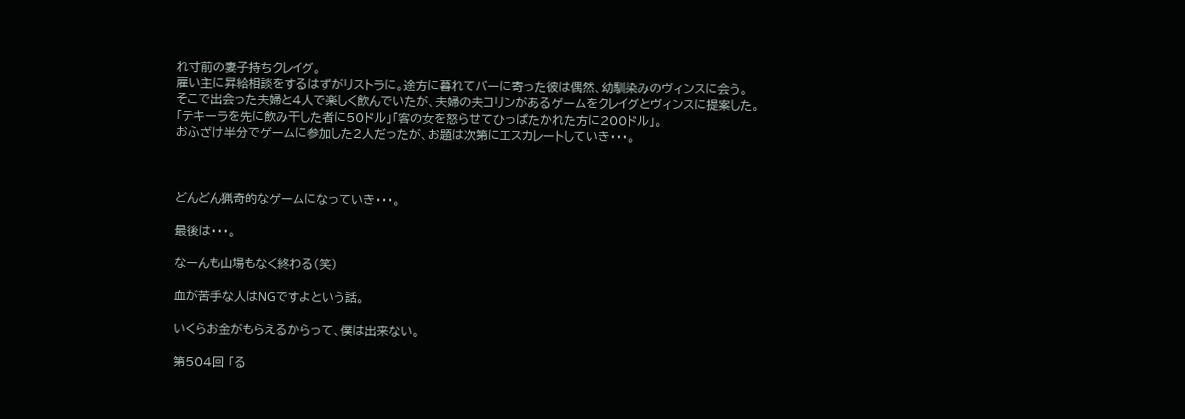れ寸前の妻子持ちクレイグ。
雇い主に昇給相談をするはずがリストラに。途方に暮れてバーに寄った彼は偶然、幼馴染みのヴィンスに会う。
そこで出会った夫婦と4人で楽しく飲んでいたが、夫婦の夫コリンがあるゲームをクレイグとヴィンスに提案した。
「テキーラを先に飲み干した者に50ドル」「客の女を怒らせてひっぱたかれた方に200ドル」。
おふざけ半分でゲームに参加した2人だったが、お題は次第にエスカレートしていき・・・。



どんどん猟奇的なゲームになっていき・・・。

最後は・・・。

なーんも山場もなく終わる(笑)

血が苦手な人はNGですよという話。

いくらお金がもらえるからって、僕は出来ない。

第504回 「る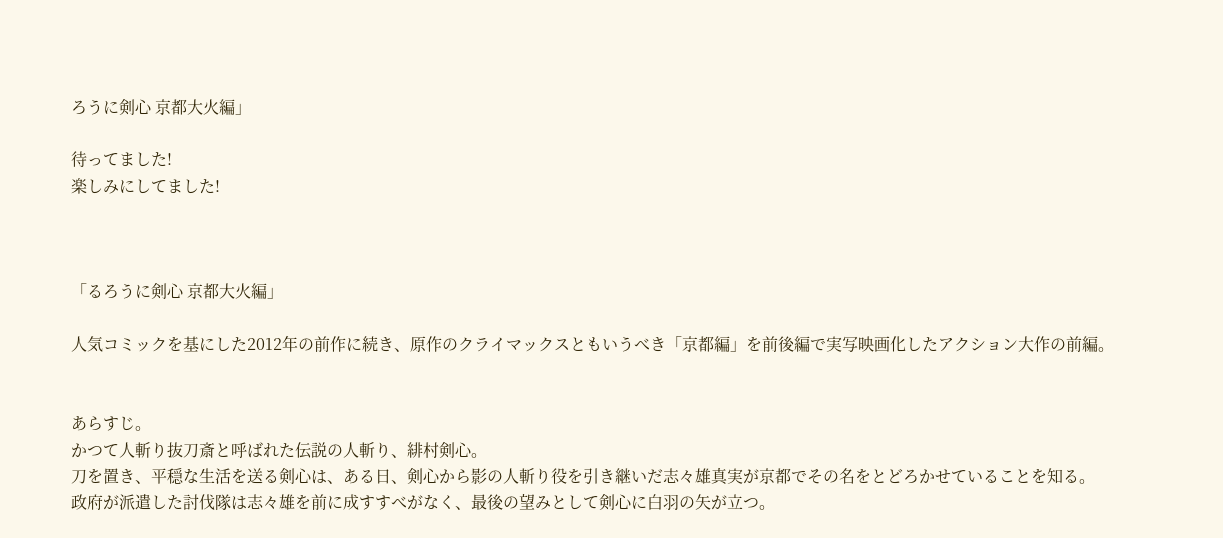ろうに剣心 京都大火編」

待ってました!
楽しみにしてました!



「るろうに剣心 京都大火編」

人気コミックを基にした2012年の前作に続き、原作のクライマックスともいうべき「京都編」を前後編で実写映画化したアクション大作の前編。


あらすじ。
かつて人斬り抜刀斎と呼ばれた伝説の人斬り、緋村剣心。
刀を置き、平穏な生活を送る剣心は、ある日、剣心から影の人斬り役を引き継いだ志々雄真実が京都でその名をとどろかせていることを知る。
政府が派遣した討伐隊は志々雄を前に成すすべがなく、最後の望みとして剣心に白羽の矢が立つ。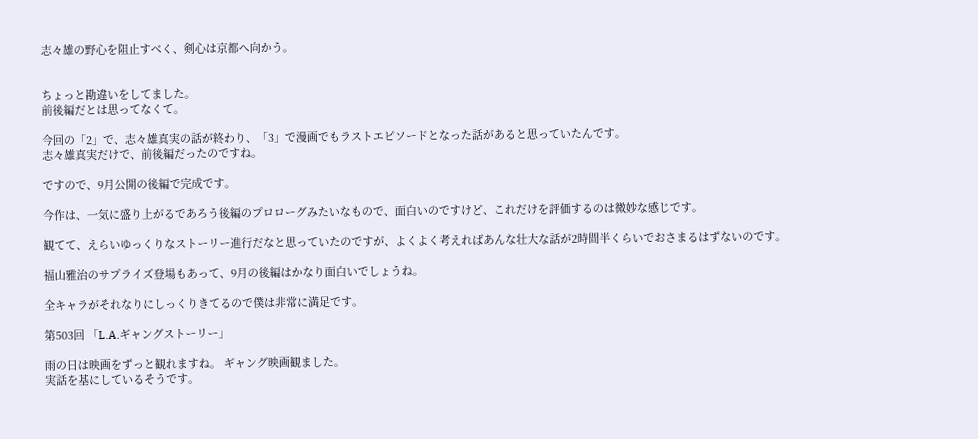志々雄の野心を阻止すべく、剣心は京都へ向かう。


ちょっと勘違いをしてました。
前後編だとは思ってなくて。

今回の「2」で、志々雄真実の話が終わり、「3」で漫画でもラストエピソードとなった話があると思っていたんです。
志々雄真実だけで、前後編だったのですね。

ですので、9月公開の後編で完成です。

今作は、一気に盛り上がるであろう後編のプロローグみたいなもので、面白いのですけど、これだけを評価するのは微妙な感じです。

観てて、えらいゆっくりなストーリー進行だなと思っていたのですが、よくよく考えればあんな壮大な話が2時間半くらいでおさまるはずないのです。

福山雅治のサプライズ登場もあって、9月の後編はかなり面白いでしょうね。

全キャラがそれなりにしっくりきてるので僕は非常に満足です。

第503回 「L.A.ギャングストーリー」

雨の日は映画をずっと観れますね。 ギャング映画観ました。
実話を基にしているそうです。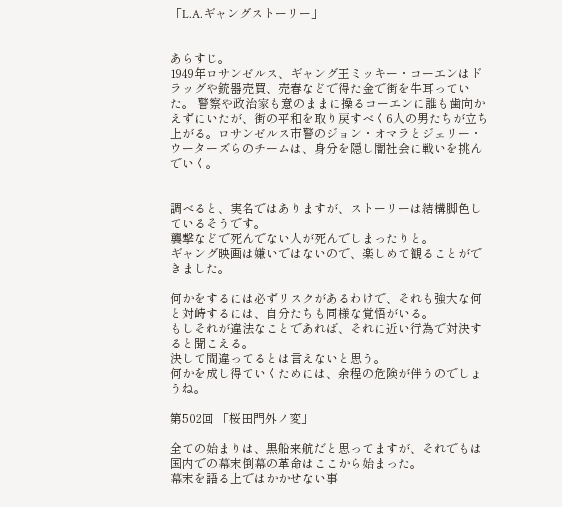「L.A.ギャングストーリー」


あらすじ。
1949年ロサンゼルス、ギャング王ミッキー・コーエンはドラッグや銃器売買、売春などで得た金で街を牛耳っていた。 警察や政治家も意のままに操るコーエンに誰も歯向かえずにいたが、街の平和を取り戻すべく6人の男たちが立ち上がる。ロサンゼルス市警のジョン・オマラとジェリー・ウーターズらのチームは、身分を隠し闇社会に戦いを挑んでいく。


調べると、実名ではありますが、ストーリーは結構脚色しているそうです。
襲撃などで死んでない人が死んでしまったりと。
ギャング映画は嫌いではないので、楽しめて観ることができました。

何かをするには必ずリスクがあるわけで、それも強大な何と対峙するには、自分たちも同様な覚悟がいる。
もしそれが違法なことであれば、それに近い行為で対決すると聞こえる。
決して間違ってるとは言えないと思う。
何かを成し得ていくためには、余程の危険が伴うのでしょうね。

第502回 「桜田門外ノ変」

全ての始まりは、黒船来航だと思ってますが、それでもは国内での幕末倒幕の革命はここから始まった。
幕末を語る上ではかかせない事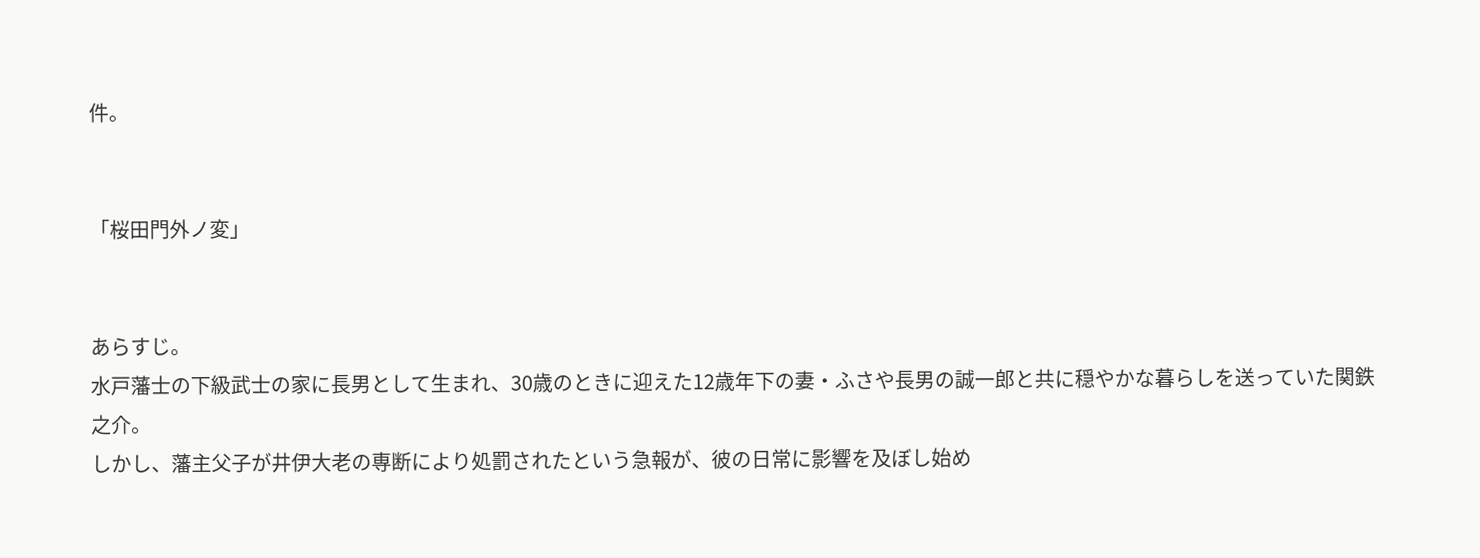件。


「桜田門外ノ変」


あらすじ。
水戸藩士の下級武士の家に長男として生まれ、30歳のときに迎えた12歳年下の妻・ふさや長男の誠一郎と共に穏やかな暮らしを送っていた関鉄之介。
しかし、藩主父子が井伊大老の専断により処罰されたという急報が、彼の日常に影響を及ぼし始め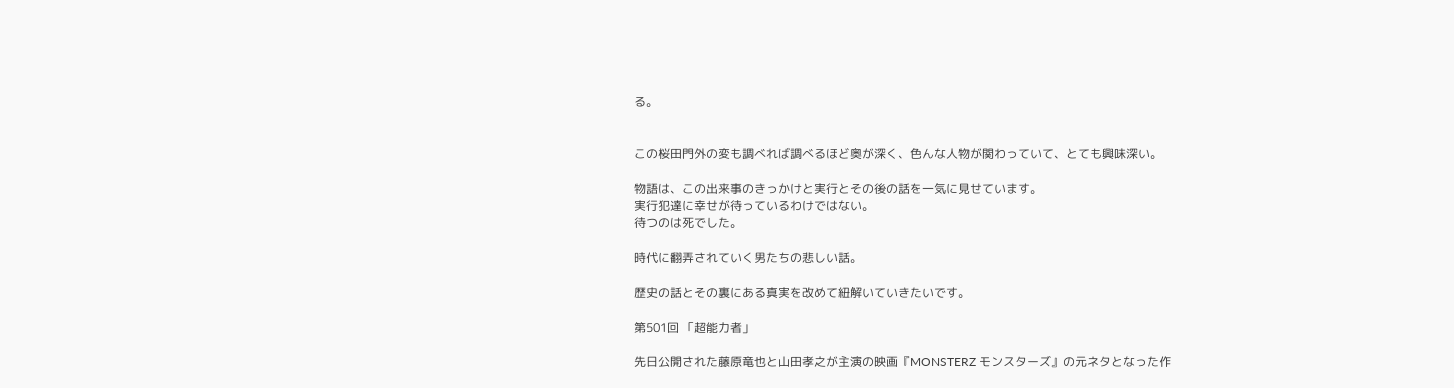る。


この桜田門外の変も調べれば調べるほど奥が深く、色んな人物が関わっていて、とても興味深い。

物語は、この出来事のきっかけと実行とその後の話を一気に見せています。
実行犯達に幸せが待っているわけではない。
待つのは死でした。

時代に翻弄されていく男たちの悲しい話。

歴史の話とその裏にある真実を改めて紐解いていきたいです。

第501回 「超能力者」

先日公開された藤原竜也と山田孝之が主演の映画『MONSTERZ モンスターズ』の元ネタとなった作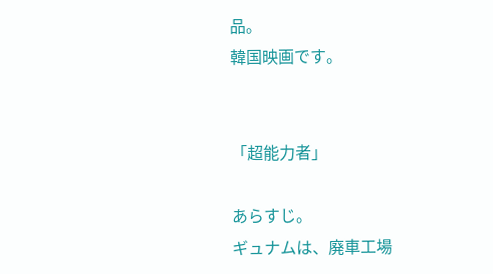品。
韓国映画です。


「超能力者」

あらすじ。
ギュナムは、廃車工場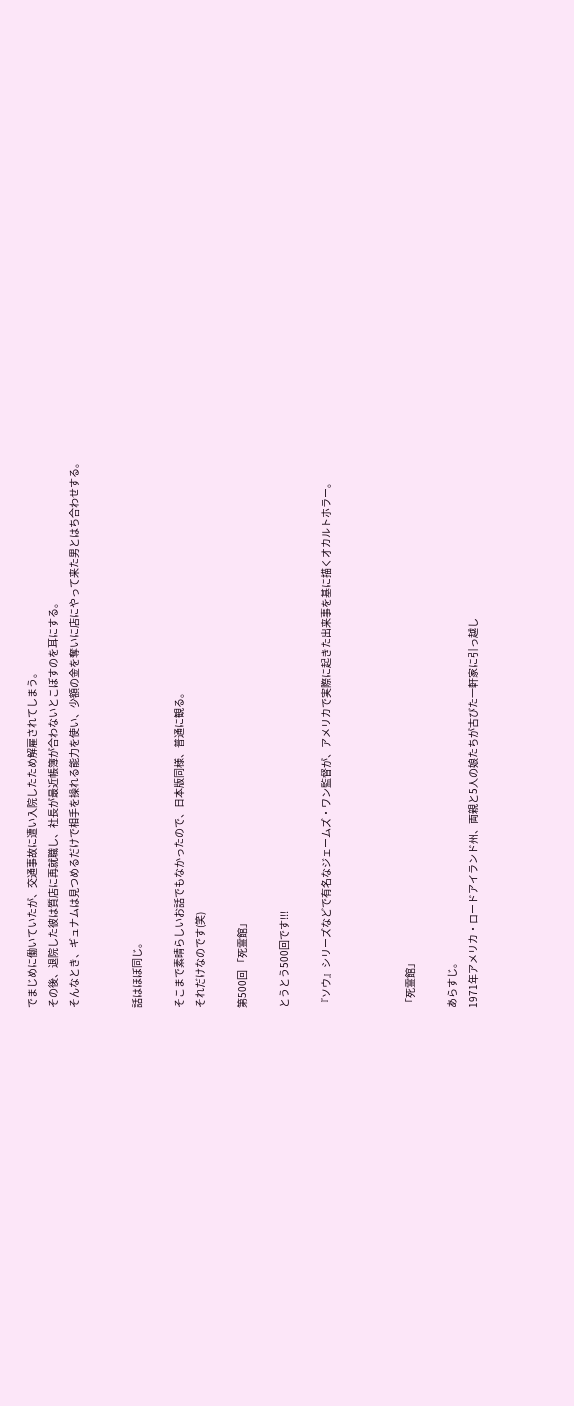でまじめに働いていたが、交通事故に遭い入院したため解雇されてしまう。
その後、退院した彼は質店に再就職し、社長が最近帳簿が合わないとこぼすのを耳にする。
そんなとき、ギュナムは見つめるだけで相手を操れる能力を使い、少額の金を奪いに店にやって来た男とはち合わせする。


話はほぼ同じ。

そこまで素晴らしいお話でもなかったので、日本版同様、普通に観る。
それだけなのです(笑)

第500回 「死霊館」

とうとう500回です!!!

『ソウ』シリーズなどで有名なジェームズ・ワン監督が、アメリカで実際に起きた出来事を基に描くオカルトホラー。



「死霊館」

あらすじ。
1971年アメリカ・ロードアイランド州、両親と5人の娘たちが古びた一軒家に引っ越し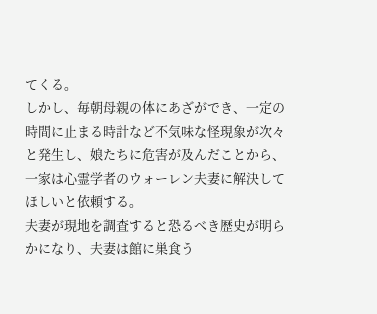てくる。
しかし、毎朝母親の体にあざができ、一定の時間に止まる時計など不気味な怪現象が次々と発生し、娘たちに危害が及んだことから、一家は心霊学者のウォーレン夫妻に解決してほしいと依頼する。
夫妻が現地を調査すると恐るべき歴史が明らかになり、夫妻は館に巣食う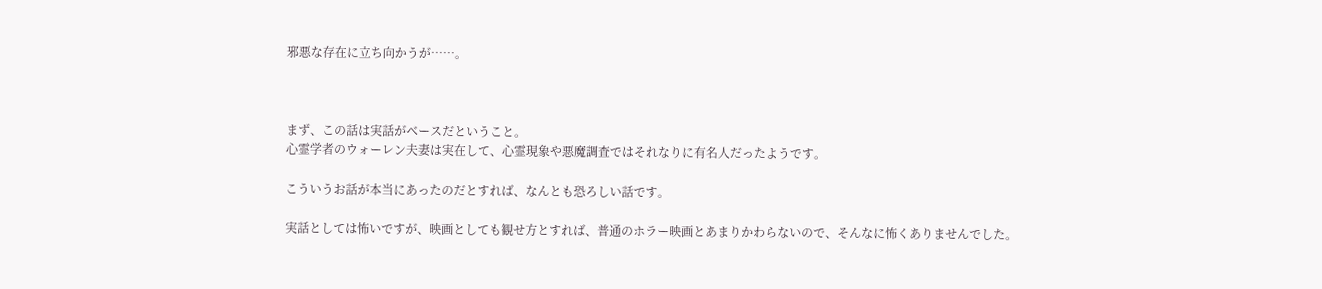邪悪な存在に立ち向かうが……。



まず、この話は実話がベースだということ。
心霊学者のウォーレン夫妻は実在して、心霊現象や悪魔調査ではそれなりに有名人だったようです。

こういうお話が本当にあったのだとすれば、なんとも恐ろしい話です。

実話としては怖いですが、映画としても観せ方とすれば、普通のホラー映画とあまりかわらないので、そんなに怖くありませんでした。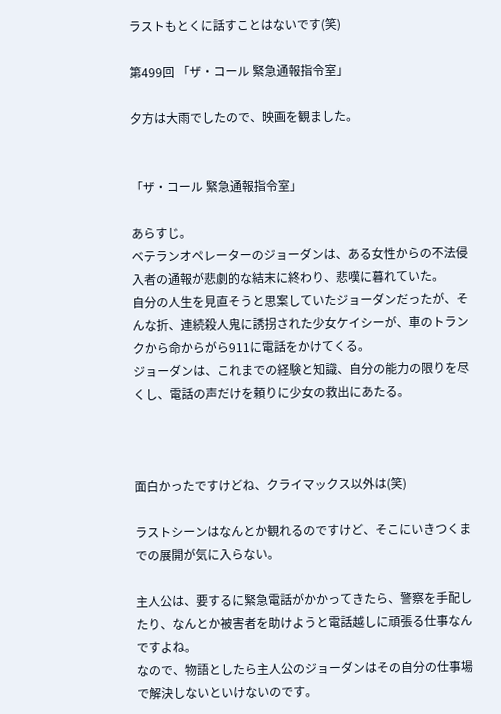ラストもとくに話すことはないです(笑)

第499回 「ザ・コール 緊急通報指令室」

夕方は大雨でしたので、映画を観ました。


「ザ・コール 緊急通報指令室」

あらすじ。
ベテランオペレーターのジョーダンは、ある女性からの不法侵入者の通報が悲劇的な結末に終わり、悲嘆に暮れていた。
自分の人生を見直そうと思案していたジョーダンだったが、そんな折、連続殺人鬼に誘拐された少女ケイシーが、車のトランクから命からがら911に電話をかけてくる。
ジョーダンは、これまでの経験と知識、自分の能力の限りを尽くし、電話の声だけを頼りに少女の救出にあたる。



面白かったですけどね、クライマックス以外は(笑)

ラストシーンはなんとか観れるのですけど、そこにいきつくまでの展開が気に入らない。

主人公は、要するに緊急電話がかかってきたら、警察を手配したり、なんとか被害者を助けようと電話越しに頑張る仕事なんですよね。
なので、物語としたら主人公のジョーダンはその自分の仕事場で解決しないといけないのです。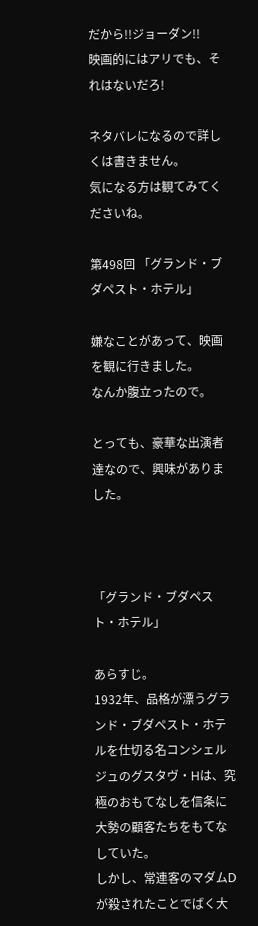だから!!ジョーダン!!
映画的にはアリでも、それはないだろ!

ネタバレになるので詳しくは書きません。
気になる方は観てみてくださいね。

第498回 「グランド・ブダペスト・ホテル」

嫌なことがあって、映画を観に行きました。
なんか腹立ったので。

とっても、豪華な出演者達なので、興味がありました。



「グランド・ブダペスト・ホテル」

あらすじ。
1932年、品格が漂うグランド・ブダペスト・ホテルを仕切る名コンシェルジュのグスタヴ・Hは、究極のおもてなしを信条に大勢の顧客たちをもてなしていた。
しかし、常連客のマダムDが殺されたことでばく大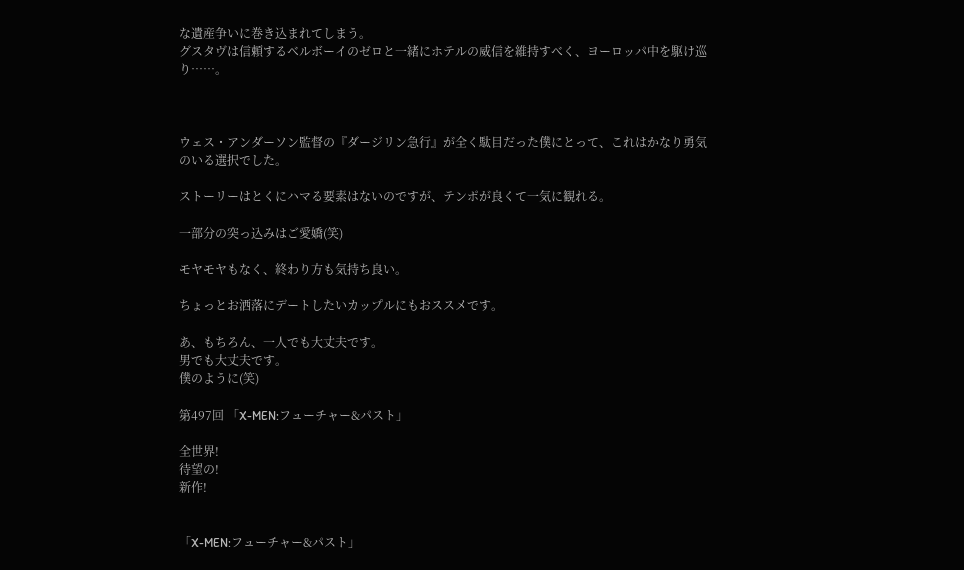な遺産争いに巻き込まれてしまう。
グスタヴは信頼するベルボーイのゼロと一緒にホテルの威信を維持すべく、ヨーロッパ中を駆け巡り……。



ウェス・アンダーソン監督の『ダージリン急行』が全く駄目だった僕にとって、これはかなり勇気のいる選択でした。

ストーリーはとくにハマる要素はないのですが、テンポが良くて一気に観れる。

一部分の突っ込みはご愛嬌(笑)

モヤモヤもなく、終わり方も気持ち良い。

ちょっとお洒落にデートしたいカップルにもおススメです。

あ、もちろん、一人でも大丈夫です。
男でも大丈夫です。
僕のように(笑)

第497回 「X-MEN:フューチャー&パスト」

全世界!
待望の!
新作!


「X-MEN:フューチャー&パスト」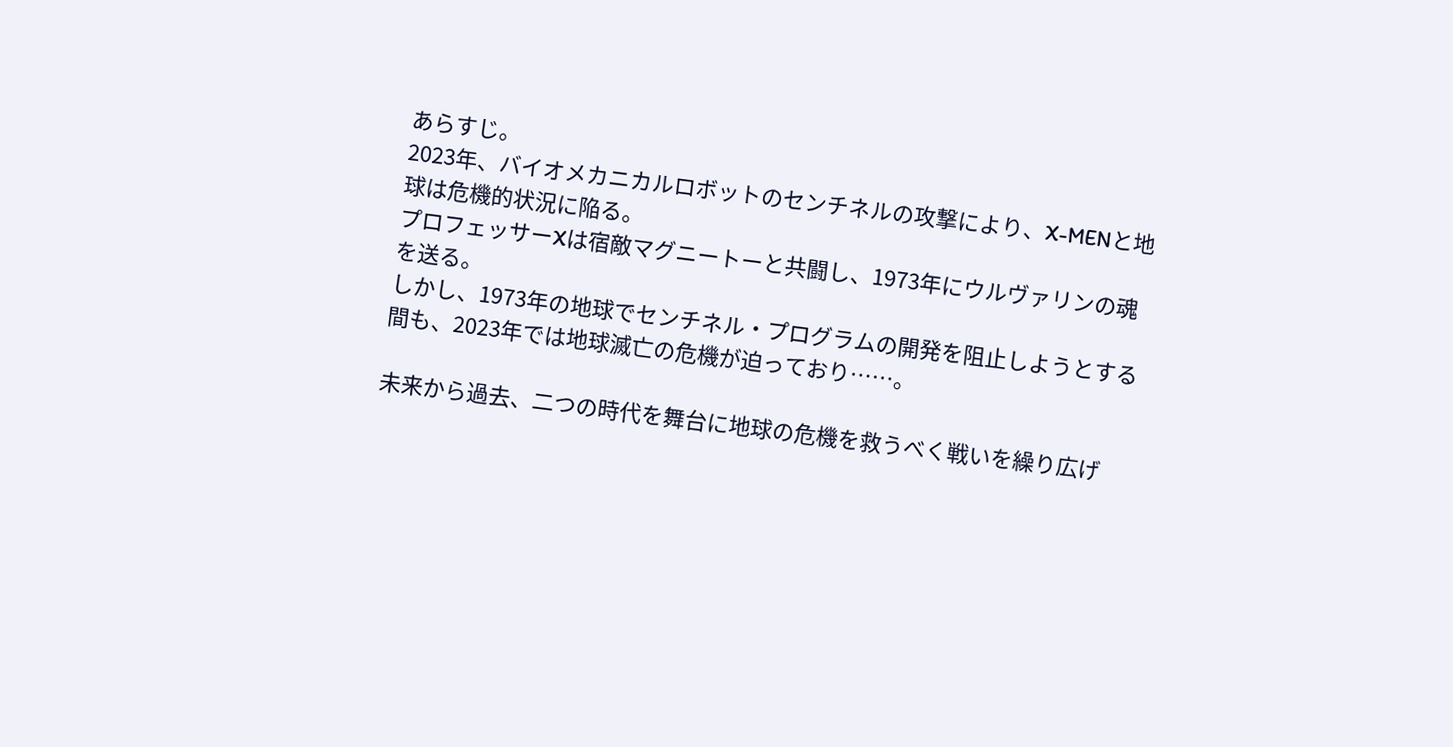あらすじ。
2023年、バイオメカニカルロボットのセンチネルの攻撃により、X-MENと地球は危機的状況に陥る。
プロフェッサーXは宿敵マグニートーと共闘し、1973年にウルヴァリンの魂を送る。
しかし、1973年の地球でセンチネル・プログラムの開発を阻止しようとする間も、2023年では地球滅亡の危機が迫っており……。

未来から過去、二つの時代を舞台に地球の危機を救うべく戦いを繰り広げ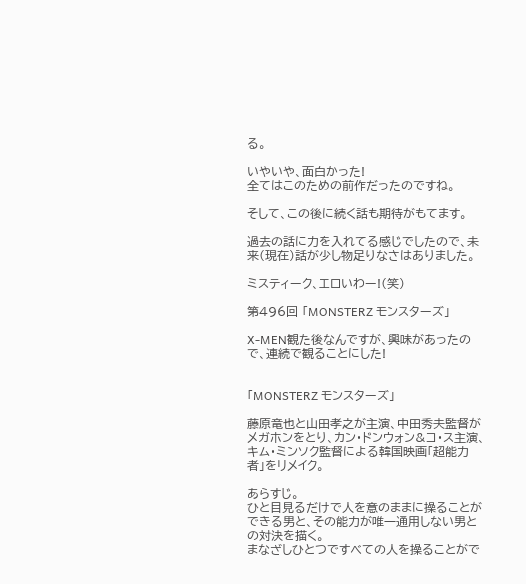る。

いやいや、面白かった!
全てはこのための前作だったのですね。

そして、この後に続く話も期待がもてます。

過去の話に力を入れてる感じでしたので、未来(現在)話が少し物足りなさはありました。

ミスティーク、エロいわー!(笑)

第496回 「MONSTERZ モンスターズ」

X-MEN観た後なんですが、興味があったので、連続で観ることにした!


「MONSTERZ モンスターズ」

藤原竜也と山田孝之が主演、中田秀夫監督がメガホンをとり、カン・ドンウォン&コ・ス主演、キム・ミンソク監督による韓国映画「超能力者」をリメイク。

あらすじ。
ひと目見るだけで人を意のままに操ることができる男と、その能力が唯一通用しない男との対決を描く。
まなざしひとつですべての人を操ることがで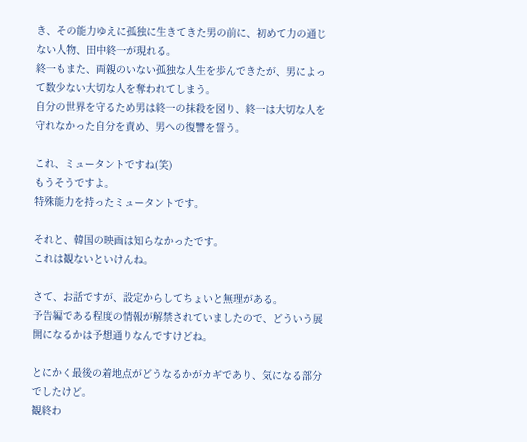き、その能力ゆえに孤独に生きてきた男の前に、初めて力の通じない人物、田中終一が現れる。
終一もまた、両親のいない孤独な人生を歩んできたが、男によって数少ない大切な人を奪われてしまう。
自分の世界を守るため男は終一の抹殺を図り、終一は大切な人を守れなかった自分を責め、男への復讐を誓う。

これ、ミュータントですね(笑)
もうそうですよ。
特殊能力を持ったミュータントです。

それと、韓国の映画は知らなかったです。
これは観ないといけんね。

さて、お話ですが、設定からしてちょいと無理がある。
予告編である程度の情報が解禁されていましたので、どういう展開になるかは予想通りなんですけどね。

とにかく最後の着地点がどうなるかがカギであり、気になる部分でしたけど。
観終わ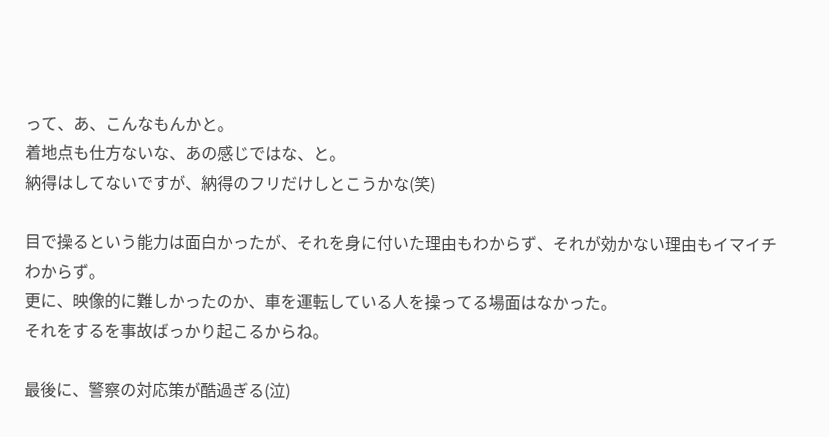って、あ、こんなもんかと。
着地点も仕方ないな、あの感じではな、と。
納得はしてないですが、納得のフリだけしとこうかな(笑)

目で操るという能力は面白かったが、それを身に付いた理由もわからず、それが効かない理由もイマイチわからず。
更に、映像的に難しかったのか、車を運転している人を操ってる場面はなかった。
それをするを事故ばっかり起こるからね。

最後に、警察の対応策が酷過ぎる(泣)